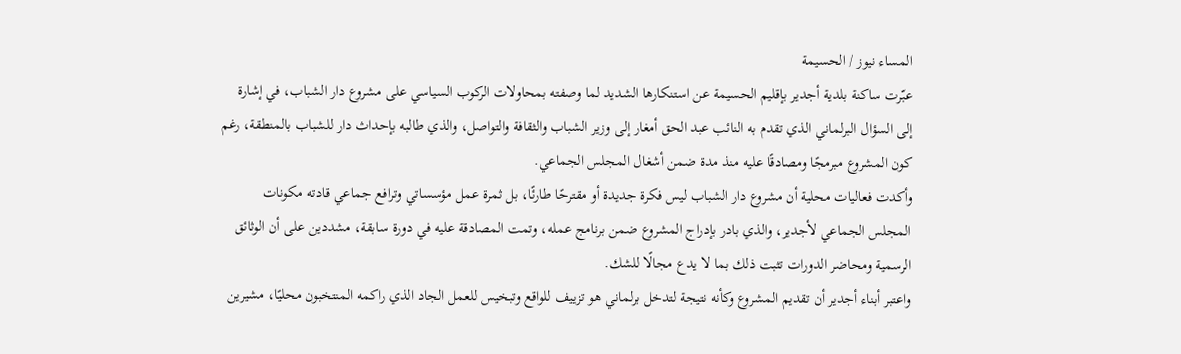المساء نيوز / الحسيمة
عبّرت ساكنة بلدية أجدير بإقليم الحسيمة عن استنكارها الشديد لما وصفته بمحاولات الركوب السياسي على مشروع دار الشباب، في إشارة إلى السؤال البرلماني الذي تقدم به النائب عبد الحق أمغار إلى وزير الشباب والثقافة والتواصل، والذي طالبه بإحداث دار للشباب بالمنطقة، رغم كون المشروع مبرمجًا ومصادقًا عليه منذ مدة ضمن أشغال المجلس الجماعي.
وأكدت فعاليات محلية أن مشروع دار الشباب ليس فكرة جديدة أو مقترحًا طارئًا، بل ثمرة عمل مؤسساتي وترافع جماعي قادته مكونات المجلس الجماعي لأجدير، والذي بادر بإدراج المشروع ضمن برنامج عمله، وتمت المصادقة عليه في دورة سابقة، مشددين على أن الوثائق الرسمية ومحاضر الدورات تثبت ذلك بما لا يدع مجالًا للشك.
واعتبر أبناء أجدير أن تقديم المشروع وكأنه نتيجة لتدخل برلماني هو تزييف للواقع وتبخيس للعمل الجاد الذي راكمه المنتخبون محليًا، مشيرين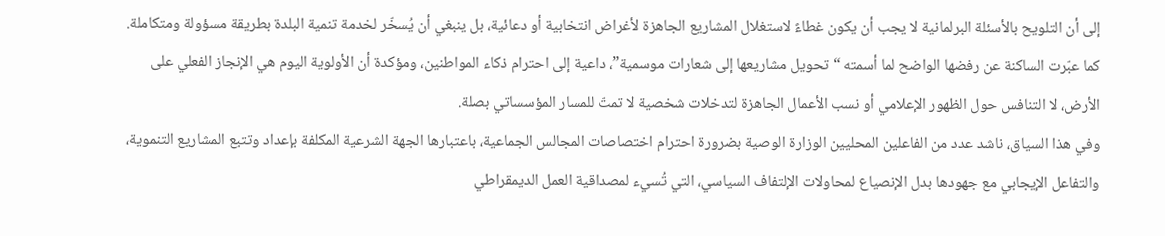إلى أن التلويح بالأسئلة البرلمانية لا يجب أن يكون غطاءً لاستغلال المشاريع الجاهزة لأغراض انتخابية أو دعائية، بل ينبغي أن يُسخّر لخدمة تنمية البلدة بطريقة مسؤولة ومتكاملة.
كما عبّرت الساكنة عن رفضها الواضح لما أسمته “تحويل مشاريعها إلى شعارات موسمية”، داعية إلى احترام ذكاء المواطنين، ومؤكدة أن الأولوية اليوم هي الإنجاز الفعلي على الأرض، لا التنافس حول الظهور الإعلامي أو نسب الأعمال الجاهزة لتدخلات شخصية لا تمتّ للمسار المؤسساتي بصلة.
وفي هذا السياق، ناشد عدد من الفاعلين المحليين الوزارة الوصية بضرورة احترام اختصاصات المجالس الجماعية، باعتبارها الجهة الشرعية المكلفة بإعداد وتتبع المشاريع التنموية، والتفاعل الإيجابي مع جهودها بدل الإنصياع لمحاولات الإلتفاف السياسي، التي تُسيء لمصداقية العمل الديمقراطي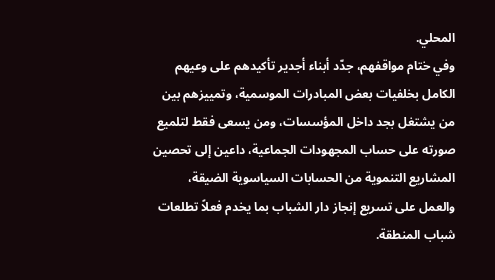المحلي.
وفي ختام مواقفهم، جدّد أبناء أجدير تأكيدهم على وعيهم الكامل بخلفيات بعض المبادرات الموسمية، وتمييزهم بين من يشتغل بجد داخل المؤسسات، ومن يسعى فقط لتلميع صورته على حساب المجهودات الجماعية، داعين إلى تحصين المشاريع التنموية من الحسابات السياسوية الضيقة، والعمل على تسريع إنجاز دار الشباب بما يخدم فعلاً تطلعات شباب المنطقة.